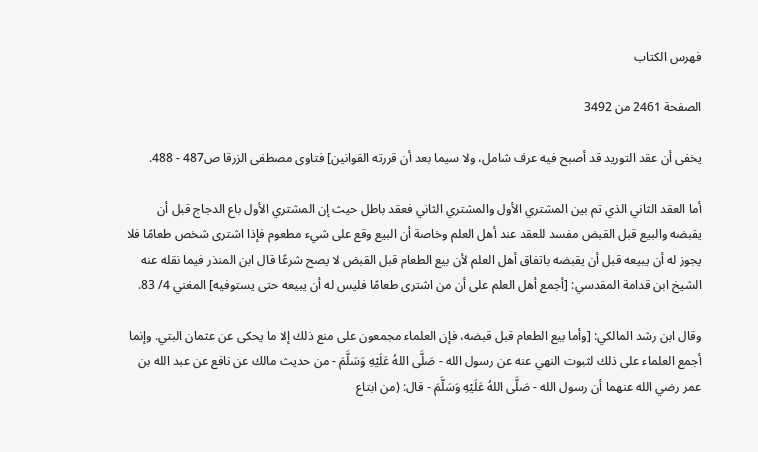فهرس الكتاب

الصفحة 2461 من 3492

يخفى أن عقد التوريد قد أصبح فيه عرف شامل، ولا سيما بعد أن قررته القوانين] فتاوى مصطفى الزرقا ص487 - 488.

أما العقد الثاني الذي تم بين المشتري الأول والمشتري الثاني فعقد باطل حيث إن المشتري الأول باع الدجاج قبل أن يقبضه والبيع قبل القبض مفسد للعقد عند أهل العلم وخاصة أن البيع وقع على شيء مطعوم فإذا اشترى شخص طعامًا فلا يجوز له أن يبيعه قبل أن يقبضه باتفاق أهل العلم لأن بيع الطعام قبل القبض لا يصح شرعًا قال ابن المنذر فيما نقله عنه الشيخ ابن قدامة المقدسي: [أجمع أهل العلم على أن من اشترى طعامًا فليس له أن يبيعه حتى يستوفيه] المغني 4/ 83.

وقال ابن رشد المالكي: [وأما بيع الطعام قبل قبضه، فإن العلماء مجمعون على منع ذلك إلا ما يحكى عن عثمان البتي. وإنما أجمع العلماء على ذلك لثبوت النهي عنه عن رسول الله - صَلَّى اللهُ عَلَيْهِ وَسَلَّمَ - من حديث مالك عن نافع عن عبد الله بن عمر رضي الله عنهما أن رسول الله - صَلَّى اللهُ عَلَيْهِ وَسَلَّمَ - قال: (من ابتاع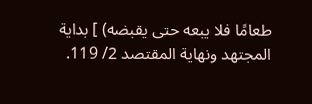طعامًا فلا يبعه حتى يقبضه) ] بداية المجتهد ونهاية المقتصد 2/ 119.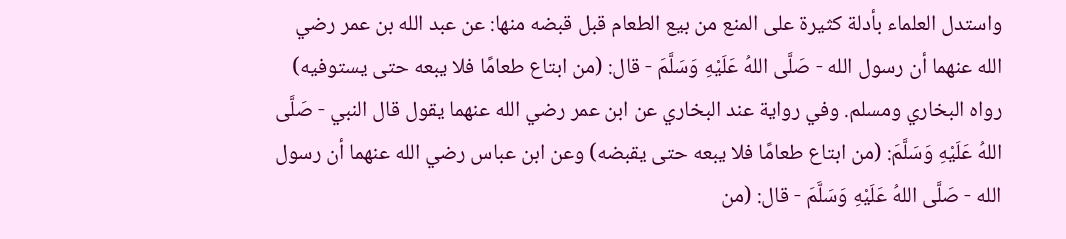واستدل العلماء بأدلة كثيرة على المنع من بيع الطعام قبل قبضه منها: عن عبد الله بن عمر رضي الله عنهما أن رسول الله - صَلَّى اللهُ عَلَيْهِ وَسَلَّمَ - قال: (من ابتاع طعامًا فلا يبعه حتى يستوفيه) رواه البخاري ومسلم. وفي رواية عند البخاري عن ابن عمر رضي الله عنهما يقول قال النبي - صَلَّى اللهُ عَلَيْهِ وَسَلَّمَ: (من ابتاع طعامًا فلا يبعه حتى يقبضه) وعن ابن عباس رضي الله عنهما أن رسول الله - صَلَّى اللهُ عَلَيْهِ وَسَلَّمَ - قال: (من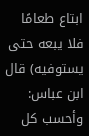ابتاع طعامًا فلا يبعه حتى يستوفيه) قال ابن عباس: وأحسب كل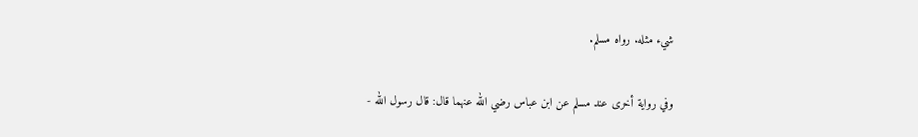شيء مثله. رواه مسلم.

وفي رواية أخرى عند مسلم عن ابن عباس رضي الله عنهما قال: قال رسول الله -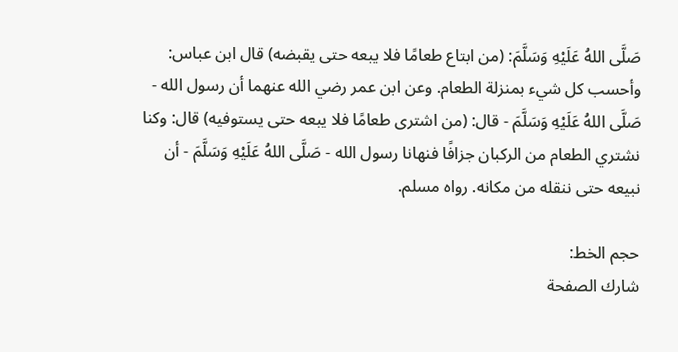صَلَّى اللهُ عَلَيْهِ وَسَلَّمَ: (من ابتاع طعامًا فلا يبعه حتى يقبضه) قال ابن عباس: وأحسب كل شيء بمنزلة الطعام. وعن ابن عمر رضي الله عنهما أن رسول الله - صَلَّى اللهُ عَلَيْهِ وَسَلَّمَ - قال: (من اشترى طعامًا فلا يبعه حتى يستوفيه) قال: وكنا نشتري الطعام من الركبان جزافًا فنهانا رسول الله - صَلَّى اللهُ عَلَيْهِ وَسَلَّمَ - أن نبيعه حتى ننقله من مكانه. رواه مسلم.

حجم الخط:
شارك الصفحة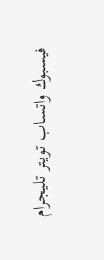فيسبوك واتساب تويتر تليجرام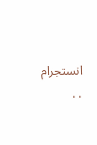انستجرام
. .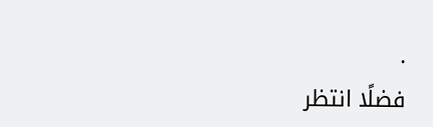.
فضلًا انتظر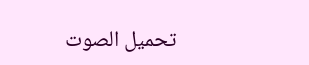تحميل الصوت